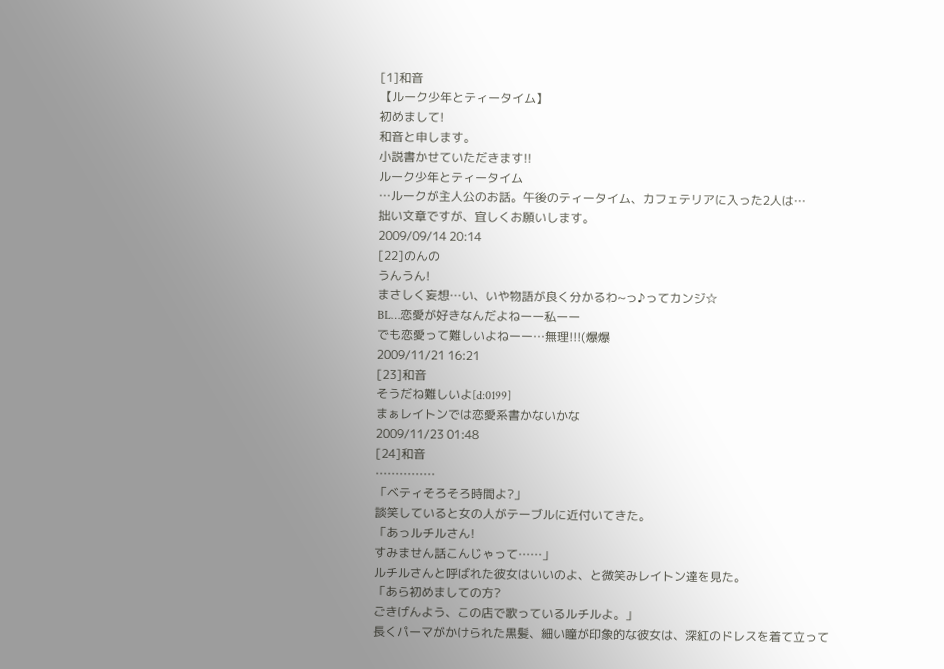[1]和音
【ルーク少年とティータイム】
初めまして!
和音と申します。
小説書かせていただきます!!
ルーク少年とティータイム
…ルークが主人公のお話。午後のティータイム、カフェテリアに入った2人は…
拙い文章ですが、宜しくお願いします。
2009/09/14 20:14
[22]のんの
うんうん!
まさしく妄想…い、いや物語が良く分かるわ~っ♪ってカンジ☆
BL…恋愛が好きなんだよねーー私ーー
でも恋愛って難しいよねーー…無理!!!(爆爆
2009/11/21 16:21
[23]和音
そうだね難しいよ[d:0199]
まぁレイトンでは恋愛系書かないかな
2009/11/23 01:48
[24]和音
……………
「ベティそろそろ時間よ?」
談笑していると女の人がテーブルに近付いてきた。
「あっルチルさん!
すみません話こんじゃって……」
ルチルさんと呼ばれた彼女はいいのよ、と微笑みレイトン達を見た。
「あら初めましての方?
ごきげんよう、この店で歌っているルチルよ。」
長くパーマがかけられた黒髪、細い瞳が印象的な彼女は、深紅のドレスを着て立って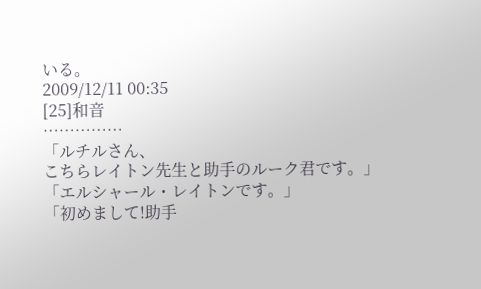いる。
2009/12/11 00:35
[25]和音
……………
「ルチルさん、
こちらレイトン先生と助手のルーク君です。」
「エルシャール・レイトンです。」
「初めまして!助手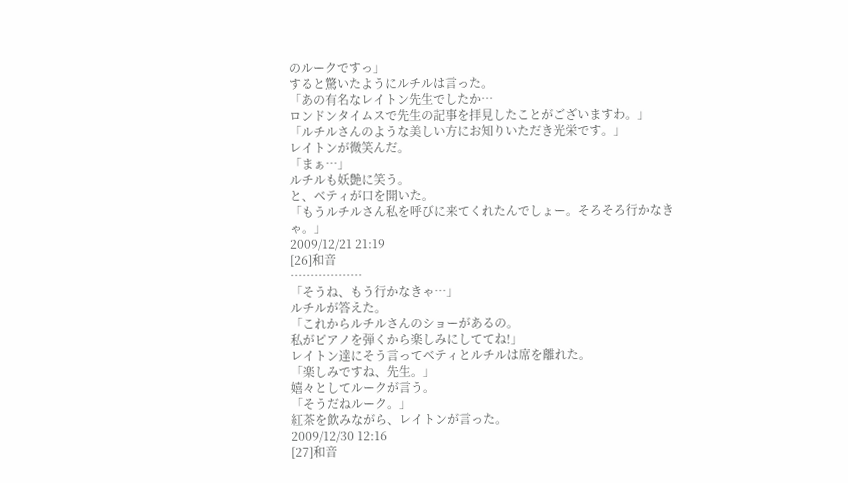のルークですっ」
すると驚いたようにルチルは言った。
「あの有名なレイトン先生でしたか…
ロンドンタイムスで先生の記事を拝見したことがございますわ。」
「ルチルさんのような美しい方にお知りいただき光栄です。」
レイトンが微笑んだ。
「まぁ…」
ルチルも妖艶に笑う。
と、ベティが口を開いた。
「もうルチルさん私を呼びに来てくれたんでしょー。そろそろ行かなきゃ。」
2009/12/21 21:19
[26]和音
………………
「そうね、もう行かなきゃ…」
ルチルが答えた。
「これからルチルさんのショーがあるの。
私がピアノを弾くから楽しみにしててね!」
レイトン達にそう言ってベティとルチルは席を離れた。
「楽しみですね、先生。」
嬉々としてルークが言う。
「そうだねルーク。」
紅茶を飲みながら、レイトンが言った。
2009/12/30 12:16
[27]和音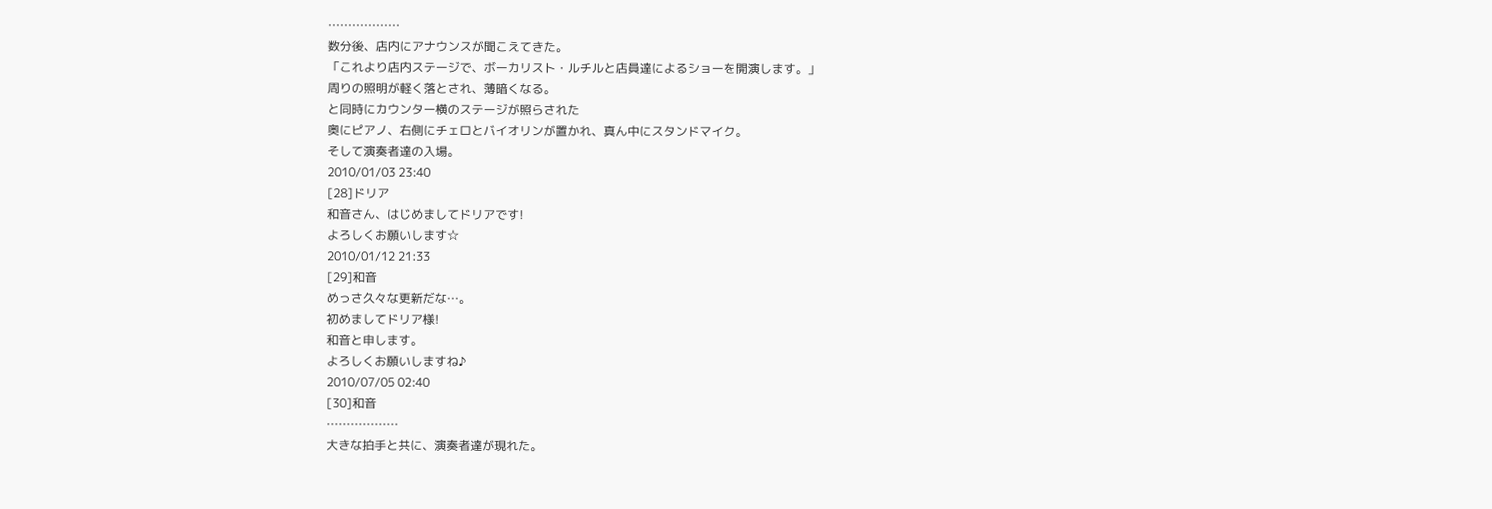………………
数分後、店内にアナウンスが聞こえてきた。
「これより店内ステージで、ボーカリスト・ルチルと店員達によるショーを開演します。」
周りの照明が軽く落とされ、薄暗くなる。
と同時にカウンター横のステージが照らされた
奥にピアノ、右側にチェロとバイオリンが置かれ、真ん中にスタンドマイク。
そして演奏者達の入場。
2010/01/03 23:40
[28]ドリア
和音さん、はじめましてドリアです!
よろしくお願いします☆
2010/01/12 21:33
[29]和音
めっさ久々な更新だな…。
初めましてドリア様!
和音と申します。
よろしくお願いしますね♪
2010/07/05 02:40
[30]和音
………………
大きな拍手と共に、演奏者達が現れた。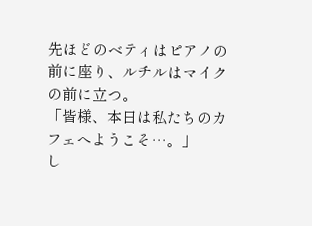先ほどのベティはピアノの前に座り、ルチルはマイクの前に立つ。
「皆様、本日は私たちのカフェへようこそ…。」
し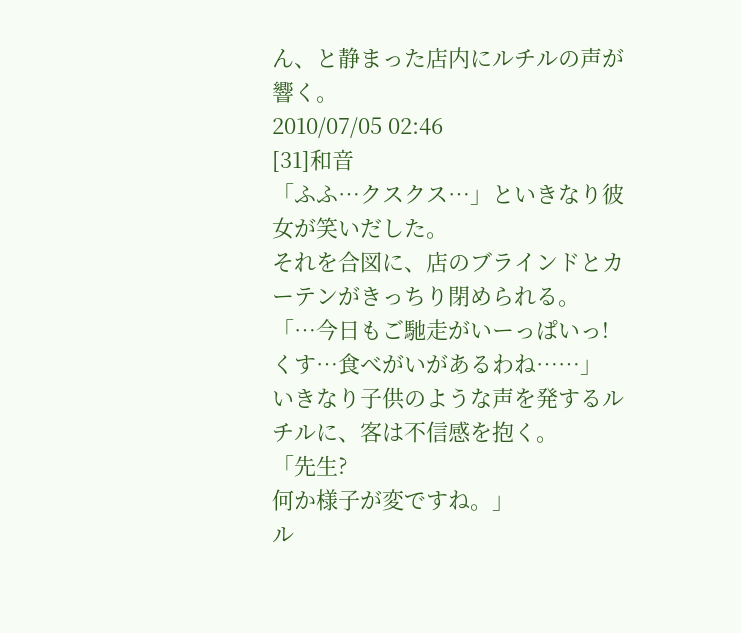ん、と静まった店内にルチルの声が響く。
2010/07/05 02:46
[31]和音
「ふふ…クスクス…」といきなり彼女が笑いだした。
それを合図に、店のブラインドとカーテンがきっちり閉められる。
「…今日もご馳走がいーっぱいっ!
くす…食べがいがあるわね……」
いきなり子供のような声を発するルチルに、客は不信感を抱く。
「先生?
何か様子が変ですね。」
ル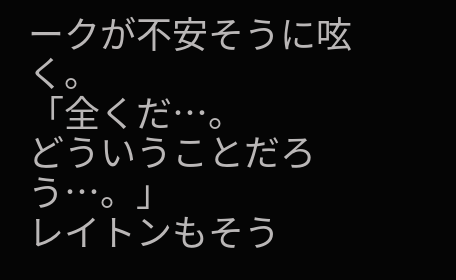ークが不安そうに呟く。
「全くだ…。
どういうことだろう…。」
レイトンもそう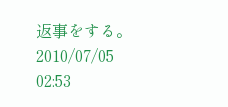返事をする。
2010/07/05 02:53